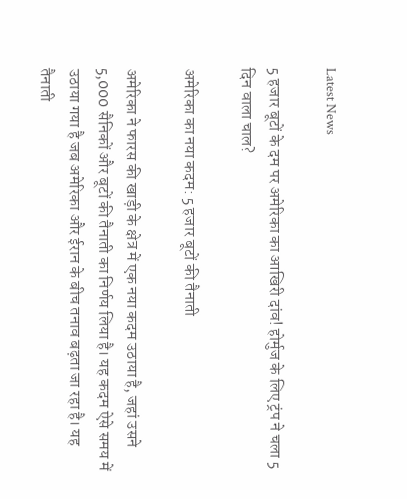Latest News

5 हजार बूटों के दम पर अमेरिका का आखिरी दांव! होर्मुज के लिए ट्रंप ने चला 5 दिन वाला चाल?

अमेरिका का नया कदम: 5 हजार बूटों की तैनाती

अमेरिका ने फारस की खाड़ी के क्षेत्र में एक नया कदम उठाया है, जहां उसने 5,000 सैनिकों और बूटों की तैनाती का निर्णय लिया है। यह कदम ऐसे समय में उठाया गया है जब अमेरिका और ईरान के बीच तनाव बढ़ता जा रहा है। यह तैनाती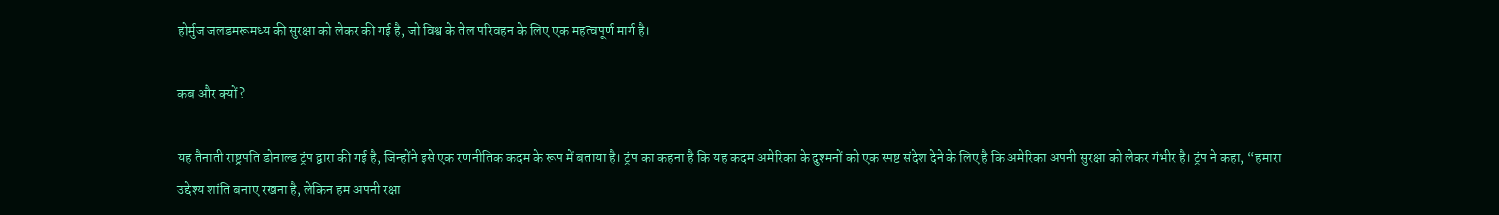होर्मुज जलडमरूमध्य की सुरक्षा को लेकर की गई है, जो विश्व के तेल परिवहन के लिए एक महत्वपूर्ण मार्ग है।

कब और क्यों?

यह तैनाती राष्ट्रपति डोनाल्ड ट्रंप द्वारा की गई है, जिन्होंने इसे एक रणनीतिक कदम के रूप में बताया है। ट्रंप का कहना है कि यह कदम अमेरिका के दुश्मनों को एक स्पष्ट संदेश देने के लिए है कि अमेरिका अपनी सुरक्षा को लेकर गंभीर है। ट्रंप ने कहा, “हमारा उद्देश्य शांति बनाए रखना है, लेकिन हम अपनी रक्षा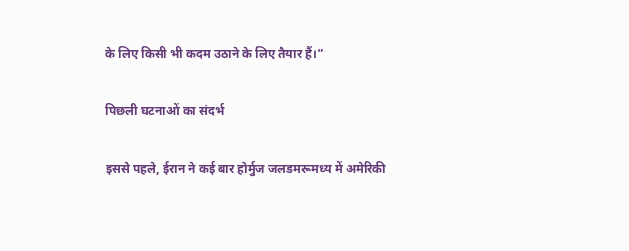के लिए किसी भी कदम उठाने के लिए तैयार हैं।”

पिछली घटनाओं का संदर्भ

इससे पहले, ईरान ने कई बार होर्मुज जलडमरूमध्य में अमेरिकी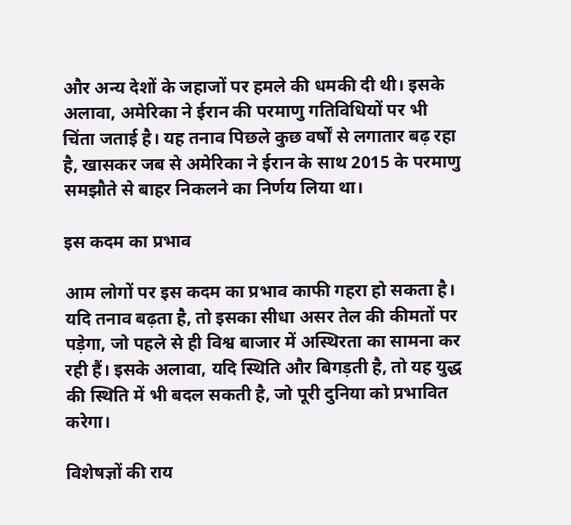और अन्य देशों के जहाजों पर हमले की धमकी दी थी। इसके अलावा, अमेरिका ने ईरान की परमाणु गतिविधियों पर भी चिंता जताई है। यह तनाव पिछले कुछ वर्षों से लगातार बढ़ रहा है, खासकर जब से अमेरिका ने ईरान के साथ 2015 के परमाणु समझौते से बाहर निकलने का निर्णय लिया था।

इस कदम का प्रभाव

आम लोगों पर इस कदम का प्रभाव काफी गहरा हो सकता है। यदि तनाव बढ़ता है, तो इसका सीधा असर तेल की कीमतों पर पड़ेगा, जो पहले से ही विश्व बाजार में अस्थिरता का सामना कर रही हैं। इसके अलावा, यदि स्थिति और बिगड़ती है, तो यह युद्ध की स्थिति में भी बदल सकती है, जो पूरी दुनिया को प्रभावित करेगा।

विशेषज्ञों की राय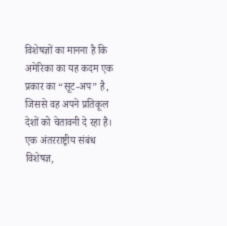विशेषज्ञों का मानना है कि अमेरिका का यह कदम एक प्रकार का “सूट-अप” है, जिससे वह अपने प्रतिकूल देशों को चेतावनी दे रहा है। एक अंतरराष्ट्रीय संबंध विशेषज्ञ,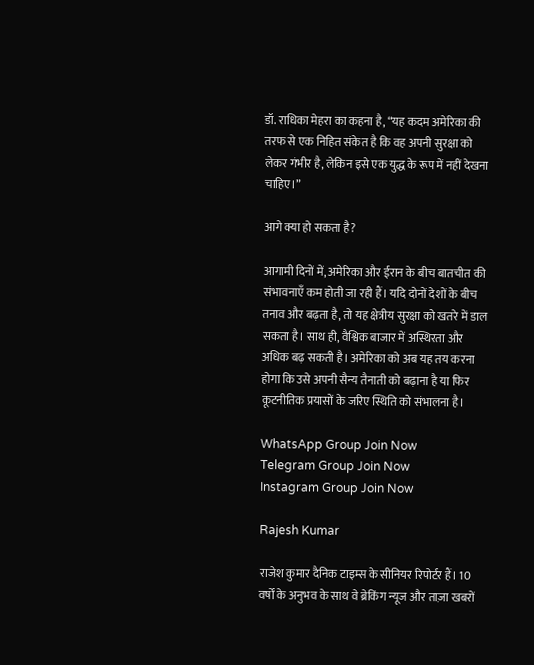डॉ. राधिका मेहरा का कहना है, “यह कदम अमेरिका की तरफ से एक निहित संकेत है कि वह अपनी सुरक्षा को लेकर गंभीर है, लेकिन इसे एक युद्ध के रूप में नहीं देखना चाहिए।”

आगे क्या हो सकता है?

आगामी दिनों में, अमेरिका और ईरान के बीच बातचीत की संभावनाएँ कम होती जा रही हैं। यदि दोनों देशों के बीच तनाव और बढ़ता है, तो यह क्षेत्रीय सुरक्षा को खतरे में डाल सकता है। साथ ही, वैश्विक बाजार में अस्थिरता और अधिक बढ़ सकती है। अमेरिका को अब यह तय करना होगा कि उसे अपनी सैन्य तैनाती को बढ़ाना है या फिर कूटनीतिक प्रयासों के जरिए स्थिति को संभालना है।

WhatsApp Group Join Now
Telegram Group Join Now
Instagram Group Join Now

Rajesh Kumar

राजेश कुमार दैनिक टाइम्स के सीनियर रिपोर्टर हैं। 10 वर्षों के अनुभव के साथ वे ब्रेकिंग न्यूज और ताज़ा खबरों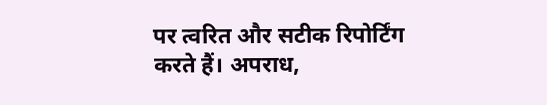पर त्वरित और सटीक रिपोर्टिंग करते हैं। अपराध,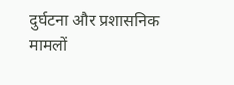दुर्घटना और प्रशासनिक मामलों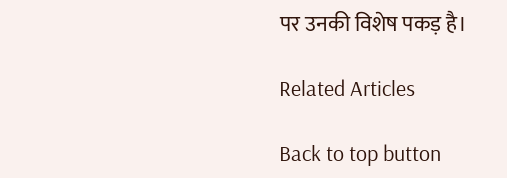पर उनकी विशेष पकड़ है।

Related Articles

Back to top button